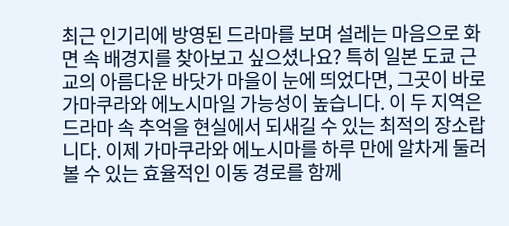최근 인기리에 방영된 드라마를 보며 설레는 마음으로 화면 속 배경지를 찾아보고 싶으셨나요? 특히 일본 도쿄 근교의 아름다운 바닷가 마을이 눈에 띄었다면, 그곳이 바로 가마쿠라와 에노시마일 가능성이 높습니다. 이 두 지역은 드라마 속 추억을 현실에서 되새길 수 있는 최적의 장소랍니다. 이제 가마쿠라와 에노시마를 하루 만에 알차게 둘러볼 수 있는 효율적인 이동 경로를 함께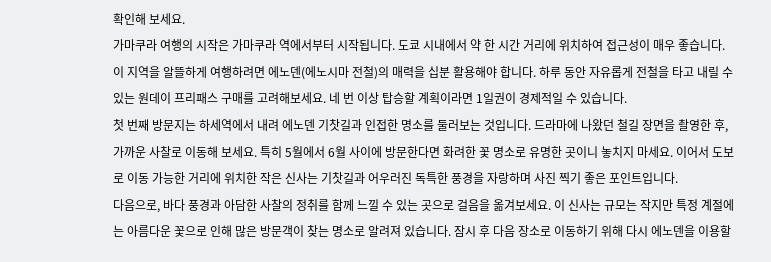확인해 보세요.
가마쿠라 여행의 시작은 가마쿠라 역에서부터 시작됩니다. 도쿄 시내에서 약 한 시간 거리에 위치하여 접근성이 매우 좋습니다. 이 지역을 알뜰하게 여행하려면 에노덴(에노시마 전철)의 매력을 십분 활용해야 합니다. 하루 동안 자유롭게 전철을 타고 내릴 수 있는 원데이 프리패스 구매를 고려해보세요. 네 번 이상 탑승할 계획이라면 1일권이 경제적일 수 있습니다.
첫 번째 방문지는 하세역에서 내려 에노덴 기찻길과 인접한 명소를 둘러보는 것입니다. 드라마에 나왔던 철길 장면을 촬영한 후, 가까운 사찰로 이동해 보세요. 특히 5월에서 6월 사이에 방문한다면 화려한 꽃 명소로 유명한 곳이니 놓치지 마세요. 이어서 도보로 이동 가능한 거리에 위치한 작은 신사는 기찻길과 어우러진 독특한 풍경을 자랑하며 사진 찍기 좋은 포인트입니다.
다음으로, 바다 풍경과 아담한 사찰의 정취를 함께 느낄 수 있는 곳으로 걸음을 옮겨보세요. 이 신사는 규모는 작지만 특정 계절에는 아름다운 꽃으로 인해 많은 방문객이 찾는 명소로 알려져 있습니다. 잠시 후 다음 장소로 이동하기 위해 다시 에노덴을 이용할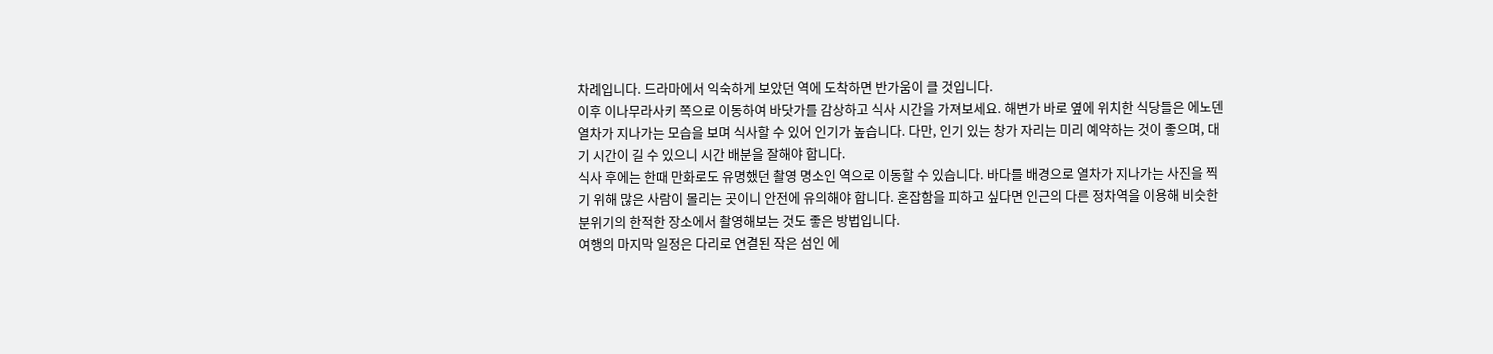차례입니다. 드라마에서 익숙하게 보았던 역에 도착하면 반가움이 클 것입니다.
이후 이나무라사키 쪽으로 이동하여 바닷가를 감상하고 식사 시간을 가져보세요. 해변가 바로 옆에 위치한 식당들은 에노덴 열차가 지나가는 모습을 보며 식사할 수 있어 인기가 높습니다. 다만, 인기 있는 창가 자리는 미리 예약하는 것이 좋으며, 대기 시간이 길 수 있으니 시간 배분을 잘해야 합니다.
식사 후에는 한때 만화로도 유명했던 촬영 명소인 역으로 이동할 수 있습니다. 바다를 배경으로 열차가 지나가는 사진을 찍기 위해 많은 사람이 몰리는 곳이니 안전에 유의해야 합니다. 혼잡함을 피하고 싶다면 인근의 다른 정차역을 이용해 비슷한 분위기의 한적한 장소에서 촬영해보는 것도 좋은 방법입니다.
여행의 마지막 일정은 다리로 연결된 작은 섬인 에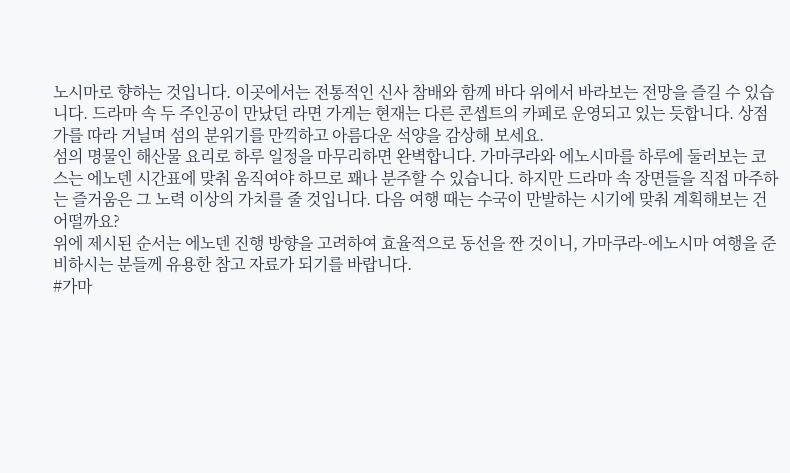노시마로 향하는 것입니다. 이곳에서는 전통적인 신사 참배와 함께 바다 위에서 바라보는 전망을 즐길 수 있습니다. 드라마 속 두 주인공이 만났던 라면 가게는 현재는 다른 콘셉트의 카페로 운영되고 있는 듯합니다. 상점가를 따라 거닐며 섬의 분위기를 만끽하고 아름다운 석양을 감상해 보세요.
섬의 명물인 해산물 요리로 하루 일정을 마무리하면 완벽합니다. 가마쿠라와 에노시마를 하루에 둘러보는 코스는 에노덴 시간표에 맞춰 움직여야 하므로 꽤나 분주할 수 있습니다. 하지만 드라마 속 장면들을 직접 마주하는 즐거움은 그 노력 이상의 가치를 줄 것입니다. 다음 여행 때는 수국이 만발하는 시기에 맞춰 계획해보는 건 어떨까요?
위에 제시된 순서는 에노덴 진행 방향을 고려하여 효율적으로 동선을 짠 것이니, 가마쿠라-에노시마 여행을 준비하시는 분들께 유용한 참고 자료가 되기를 바랍니다.
#가마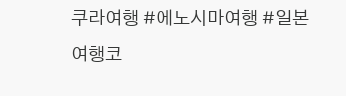쿠라여행 #에노시마여행 #일본여행코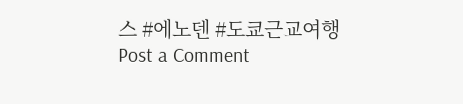스 #에노덴 #도쿄근교여행
Post a Comment